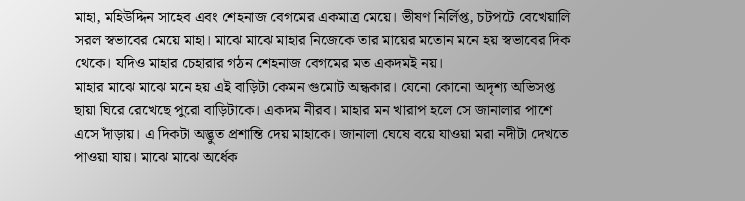মাহা, মহিউদ্দিন সাহেব এবং শেহনাজ বেগমের একমাত্র মেয়ে। ভীষণ নির্লিপ্ত, চটপটে বেখেয়ালি সরল স্বভাবের মেয়ে মাহা। মাঝে মাঝে মাহার নিজেকে তার মায়ের মতোন মনে হয় স্বভাবের দিক থেকে। যদিও মাহার চেহারার গঠন শেহনাজ বেগমের মত একদমই নয়।
মাহার মাঝে মাঝে মনে হয় এই বাড়িটা কেমন গুমোট অন্ধকার। যেনো কোনো অদৃশ্য অভিসপ্ত ছায়া ঘিরে রেখেছে পুরো বাড়িটাকে। একদম নীরব। মাহার মন খারাপ হলে সে জানালার পাশে এসে দাঁড়ায়। এ দিকটা অদ্ভুত প্রশান্তি দেয় মাহাকে। জানালা ঘেষে বয়ে যাওয়া মরা নদীটা দেখতে পাওয়া যায়। মাঝে মাঝে অর্ধেক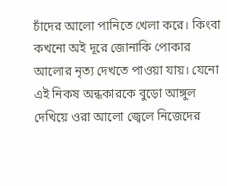চাঁদের আলো পানিতে খেলা করে। কিংবা কখনো অই দূরে জোনাকি পোকার আলোর নৃত্য দেখতে পাওয়া যায়। যেনো এই নিকষ অন্ধকারকে বুড়ো আঙ্গুল দেখিয়ে ওরা আলো জ্বেলে নিজেদের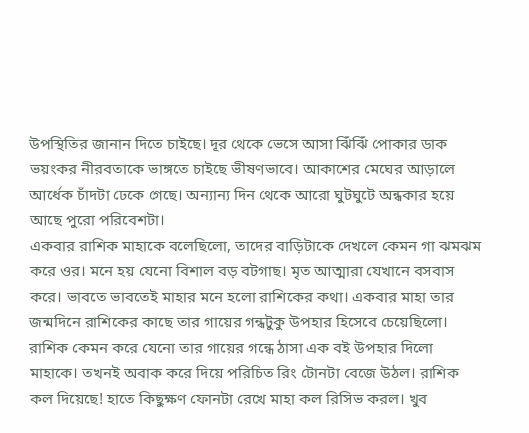উপস্থিতির জানান দিতে চাইছে। দূর থেকে ভেসে আসা ঝিঁঝিঁ পোকার ডাক ভয়ংকর নীরবতাকে ভাঙ্গতে চাইছে ভীষণভাবে। আকাশের মেঘের আড়ালে আর্ধেক চাঁদটা ঢেকে গেছে। অন্যান্য দিন থেকে আরো ঘুটঘুটে অন্ধকার হয়ে আছে পুরো পরিবেশটা।
একবার রাশিক মাহাকে বলেছিলো, তাদের বাড়িটাকে দেখলে কেমন গা ঝমঝম করে ওর। মনে হয় যেনো বিশাল বড় বটগাছ। মৃত আত্মারা যেখানে বসবাস করে। ভাবতে ভাবতেই মাহার মনে হলো রাশিকের কথা। একবার মাহা তার জন্মদিনে রাশিকের কাছে তার গায়ের গন্ধটুকু উপহার হিসেবে চেয়েছিলো। রাশিক কেমন করে যেনো তার গায়ের গন্ধে ঠাসা এক বই উপহার দিলো মাহাকে। তখনই অবাক করে দিয়ে পরিচিত রিং টোনটা বেজে উঠল। রাশিক কল দিয়েছে! হাতে কিছুক্ষণ ফোনটা রেখে মাহা কল রিসিভ করল। খুব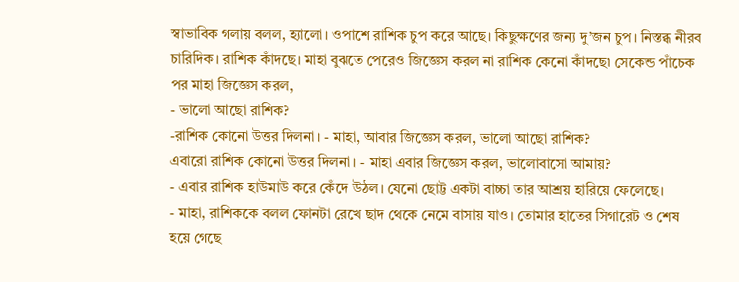স্বাভাবিক গলায় বলল, হ্যালো। ওপাশে রাশিক চুপ করে আছে। কিছুক্ষণের জন্য দু’জন চুপ। নিস্তব্ধ নীরব চারিদিক। রাশিক কাঁদছে। মাহা বুঝতে পেরেও জিজ্ঞেস করল না রাশিক কেনো কাঁদছে৷ সেকেন্ড পাঁচেক পর মাহা জিজ্ঞেস করল,
- ভালো আছো রাশিক?
-রাশিক কোনো উত্তর দিলনা। - মাহা, আবার জিজ্ঞেস করল, ভালো আছো রাশিক?
এবারো রাশিক কোনো উত্তর দিলনা। - মাহা এবার জিজ্ঞেস করল, ভালোবাসো আমায়?
- এবার রাশিক হাউমাউ করে কেঁদে উঠল। যেনো ছোট্ট একটা বাচ্চা তার আশ্রয় হারিয়ে ফেলেছে।
- মাহা, রাশিককে বলল ফোনটা রেখে ছাদ থেকে নেমে বাসায় যাও। তোমার হাতের সিগারেট ও শেষ হয়ে গেছে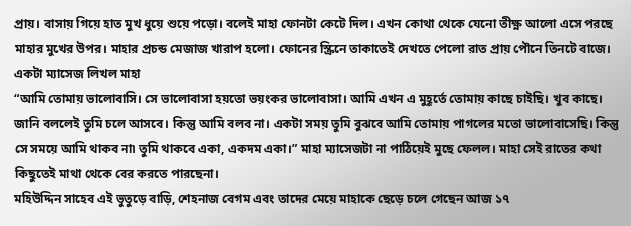প্রায়। বাসায় গিয়ে হাত মুখ ধুয়ে শুয়ে পড়ো। বলেই মাহা ফোনটা কেটে দিল। এখন কোথা থেকে যেনো তীক্ষ্ণ আলো এসে পরছে মাহার মুখের উপর। মাহার প্রচন্ড মেজাজ খারাপ হলো। ফোনের স্ক্রিনে তাকাতেই দেখতে পেলো রাত প্রায় পৌনে তিনটে বাজে। একটা ম্যাসেজ লিখল মাহা
“আমি তোমায় ভালোবাসি। সে ভালোবাসা হয়তো ভয়ংকর ভালোবাসা। আমি এখন এ মুহূর্তে তোমায় কাছে চাইছি। খুব কাছে। জানি বললেই তুমি চলে আসবে। কিন্তু আমি বলব না। একটা সময় তুমি বুঝবে আমি তোমায় পাগলের মতো ভালোবাসেছি। কিন্তু সে সময়ে আমি থাকব না৷ তুমি থাকবে একা, একদম একা।” মাহা ম্যাসেজটা না পাঠিয়েই মুছে ফেলল। মাহা সেই রাতের কথা কিছুতেই মাথা থেকে বের করতে পারছেনা।
মহিউদ্দিন সাহেব এই ভুতুড়ে বাড়ি, শেহনাজ বেগম এবং তাদের মেয়ে মাহাকে ছেড়ে চলে গেছেন আজ ১৭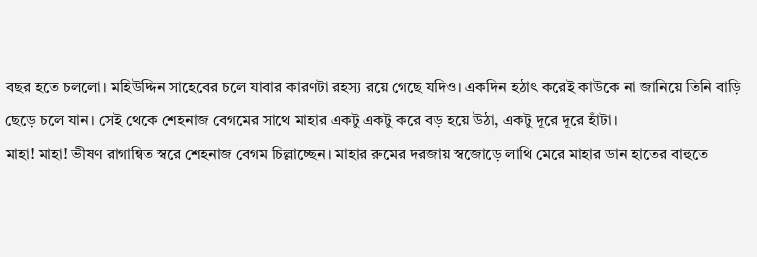বছর হতে চললো। মহিউদ্দিন সাহেবের চলে যাবার কারণটা রহস্য রয়ে গেছে যদিও। একদিন হঠাৎ করেই কাউকে না জানিয়ে তিনি বাড়ি ছেড়ে চলে যান। সেই থেকে শেহনাজ বেগমের সাথে মাহার একটু একটু করে বড় হয়ে উঠা, একটু দূরে দূরে হাঁটা।
মাহা! মাহা! ভীষণ রাগান্বিত স্বরে শেহনাজ বেগম চিল্লাচ্ছেন। মাহার রুমের দরজায় স্বজোড়ে লাথি মেরে মাহার ডান হাতের বাহুতে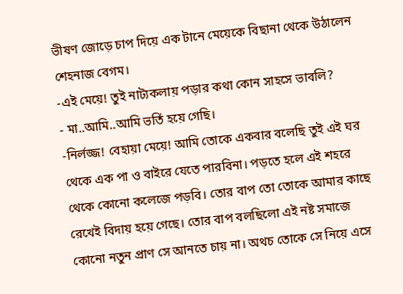ভীষণ জোড়ে চাপ দিয়ে এক টানে মেয়েকে বিছানা থেকে উঠালেন শেহনাজ বেগম।
-এই মেয়ে! তুই নাট্যকলায় পড়ার কথা কোন সাহসে ভাবলি?
- মা..আমি..আমি ভর্তি হয়ে গেছি।
-নির্লজ্জ! বেহায়া মেয়ে! আমি তোকে একবার বলেছি তুই এই ঘর থেকে এক পা ও বাইরে যেতে পারবিনা। পড়তে হলে এই শহরে থেকে কোনো কলেজে পড়বি। তোর বাপ তো তোকে আমার কাছে রেখেই বিদায় হয়ে গেছে। তোর বাপ বলছিলো এই নষ্ট সমাজে কোনো নতুন প্রাণ সে আনতে চায় না। অথচ তোকে সে নিয়ে এসে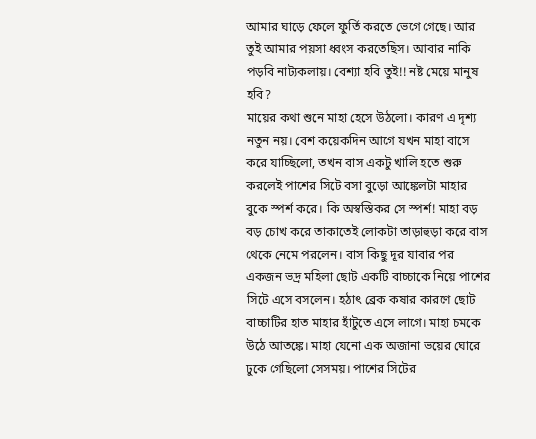আমার ঘাড়ে ফেলে ফুর্তি করতে ভেগে গেছে। আর তুই আমার পয়সা ধ্বংস করতেছিস। আবার নাকি পড়বি নাট্যকলায়। বেশ্যা হবি তুই!! নষ্ট মেয়ে মানুষ হবি?
মায়ের কথা শুনে মাহা হেসে উঠলো। কারণ এ দৃশ্য নতুন নয়। বেশ কয়েকদিন আগে যখন মাহা বাসে করে যাচ্ছিলো, তখন বাস একটু খালি হতে শুরু করলেই পাশের সিটে বসা বুড়ো আঙ্কেলটা মাহার বুকে স্পর্শ করে। কি অস্বস্তিকর সে স্পর্শ! মাহা বড় বড় চোখ করে তাকাতেই লোকটা তাড়াহুড়া করে বাস থেকে নেমে পরলেন। বাস কিছু দূর যাবার পর একজন ভদ্র মহিলা ছোট একটি বাচ্চাকে নিয়ে পাশের সিটে এসে বসলেন। হঠাৎ ব্রেক কষার কারণে ছোট বাচ্চাটির হাত মাহার হাঁটুতে এসে লাগে। মাহা চমকে উঠে আতঙ্কে। মাহা যেনো এক অজানা ভয়ের ঘোরে ঢুকে গেছিলো সেসময়। পাশের সিটের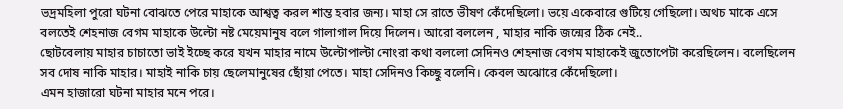ভদ্রমহিলা পুরো ঘটনা বোঝতে পেরে মাহাকে আশ্বত্ব করল শাম্ত হবার জন্য। মাহা সে রাতে ভীষণ কেঁদেছিলো। ভয়ে একেবারে গুটিয়ে গেছিলো। অথচ মাকে এসে বলতেই শেহনাজ বেগম মাহাকে উল্টো নষ্ট মেয়েমানুষ বলে গালাগাল দিয়ে দিলেন। আরো বললেন , মাহার নাকি জন্মের ঠিক নেই..
ছোটবেলায় মাহার চাচাতো ভাই ইচ্ছে করে যখন মাহার নামে উল্টোপাল্টা নোংরা কথা বললো সেদিনও শেহনাজ বেগম মাহাকেই জুতোপেটা করেছিলেন। বলেছিলেন সব দোষ নাকি মাহার। মাহাই নাকি চায় ছেলেমানুষের ছোঁয়া পেতে। মাহা সেদিনও কিচ্ছু বলেনি। কেবল অঝোরে কেঁদেছিলো।
এমন হাজারো ঘটনা মাহার মনে পরে।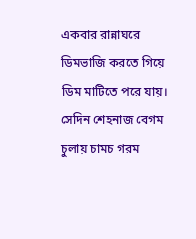একবার রান্নাঘরে ডিমভাজি করতে গিয়ে ডিম মাটিতে পরে যায়। সেদিন শেহনাজ বেগম চুলায় চামচ গরম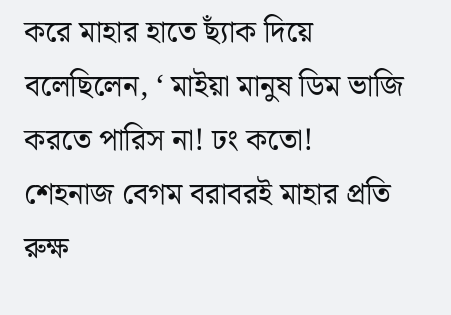করে মাহার হাতে ছ্যাঁক দিয়ে বলেছিলেন, ‘ মাইয়া মানুষ ডিম ভাজি করতে পারিস না! ঢং কতো! শেহনাজ বেগম বরাবরই মাহার প্রতি রুক্ষ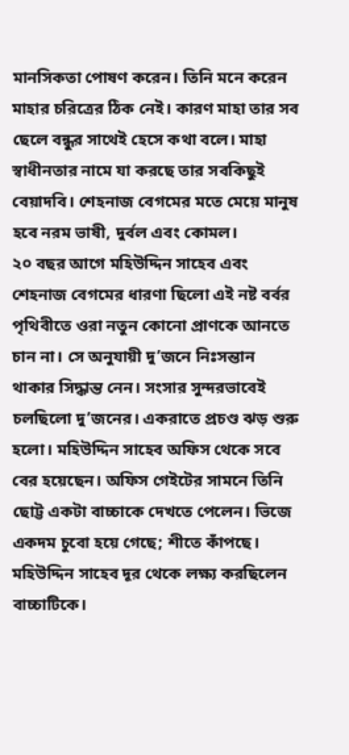মানসিকতা পোষণ করেন। তিনি মনে করেন মাহার চরিত্রের ঠিক নেই। কারণ মাহা তার সব ছেলে বন্ধুর সাথেই হেসে কথা বলে। মাহা স্বাধীনতার নামে যা করছে তার সবকিছুই বেয়াদবি। শেহনাজ বেগমের মতে মেয়ে মানুষ হবে নরম ভাষী, দুর্বল এবং কোমল।
২০ বছর আগে মহিউদ্দিন সাহেব এবং শেহনাজ বেগমের ধারণা ছিলো এই নষ্ট বর্বর পৃথিবীতে ওরা নতুন কোনো প্রাণকে আনতে চান না। সে অনুযায়ী দু’জনে নিঃসন্তান থাকার সিদ্ধান্ত নেন। সংসার সুন্দরভাবেই চলছিলো দু’জনের। একরাতে প্রচণ্ড ঝড় শুরু হলো। মহিউদ্দিন সাহেব অফিস থেকে সবে বের হয়েছেন। অফিস গেইটের সামনে তিনি ছোট্ট একটা বাচ্চাকে দেখতে পেলেন। ভিজে একদম চুবো হয়ে গেছে; শীতে কাঁপছে। মহিউদ্দিন সাহেব দূর থেকে লক্ষ্য করছিলেন বাচ্চাটিকে।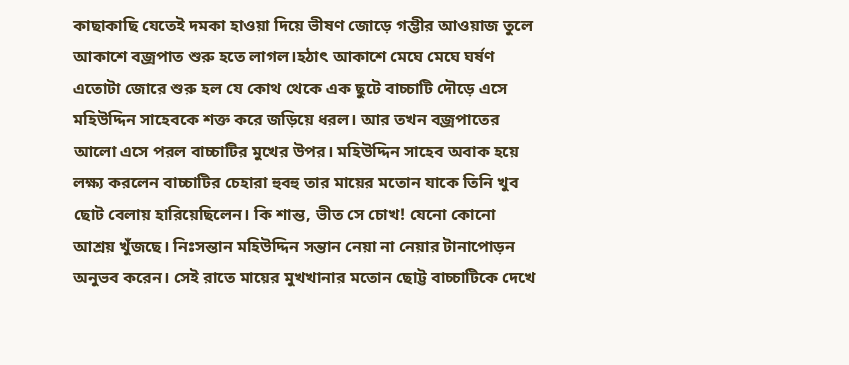কাছাকাছি যেতেই দমকা হাওয়া দিয়ে ভীষণ জোড়ে গম্ভীর আওয়াজ তুলে আকাশে বজ্রপাত শুরু হতে লাগল।হঠাৎ আকাশে মেঘে মেঘে ঘর্ষণ এতোটা জোরে শুরু হল যে কোথ থেকে এক ছুটে বাচ্চাটি দৌড়ে এসে মহিউদ্দিন সাহেবকে শক্ত করে জড়িয়ে ধরল। আর তখন বজ্রপাতের আলো এসে পরল বাচ্চাটির মুখের উপর। মহিউদ্দিন সাহেব অবাক হয়ে লক্ষ্য করলেন বাচ্চাটির চেহারা হুবহু তার মায়ের মতোন যাকে তিনি খুব ছোট বেলায় হারিয়েছিলেন। কি শান্ত, ভীত সে চোখ! যেনো কোনো আশ্রয় খুঁজছে। নিঃসন্তান মহিউদ্দিন সন্তান নেয়া না নেয়ার টানাপোড়ন অনুভব করেন। সেই রাতে মায়ের মুখখানার মতোন ছোট্ট বাচ্চাটিকে দেখে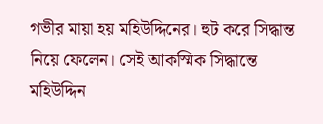গভীর মায়া হয় মহিউদ্দিনের। হুট করে সিদ্ধান্ত নিয়ে ফেলেন। সেই আকস্মিক সিদ্ধান্তে মহিউদ্দিন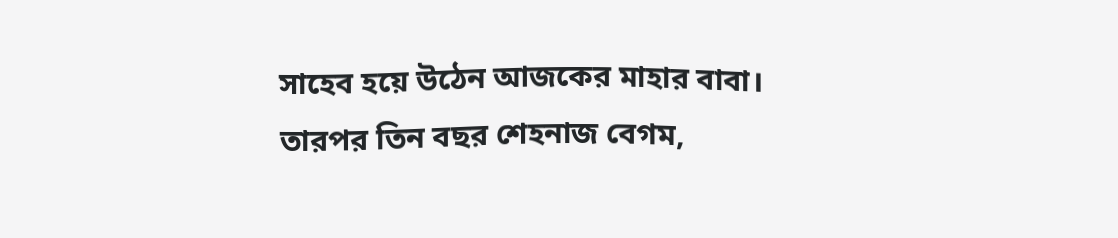সাহেব হয়ে উঠেন আজকের মাহার বাবা। তারপর তিন বছর শেহনাজ বেগম,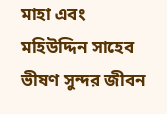মাহা এবং মহিউদ্দিন সাহেব ভীষণ সুন্দর জীবন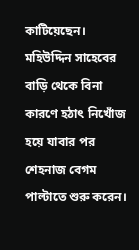কাটিয়েছেন।
মহিউদ্দিন সাহেবের বাড়ি থেকে বিনা কারণে হঠাৎ নিখোঁজ হয়ে যাবার পর শেহনাজ বেগম পাল্টাতে শুরু করেন।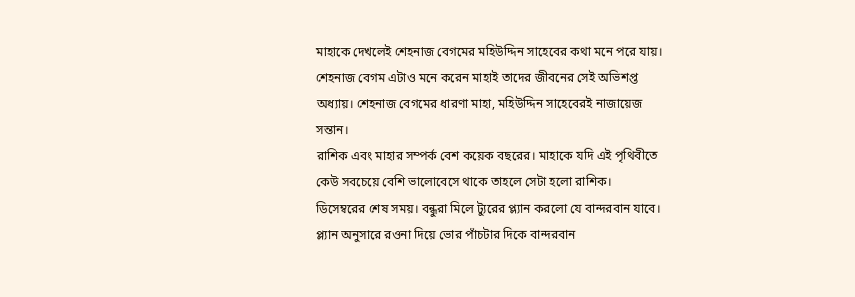মাহাকে দেখলেই শেহনাজ বেগমের মহিউদ্দিন সাহেবের কথা মনে পরে যায়। শেহনাজ বেগম এটাও মনে করেন মাহাই তাদের জীবনের সেই অভিশপ্ত অধ্যায়। শেহনাজ বেগমের ধারণা মাহা, মহিউদ্দিন সাহেবেরই নাজায়েজ সন্তান।
রাশিক এবং মাহার সম্পর্ক বেশ কয়েক বছরের। মাহাকে যদি এই পৃথিবীতে কেউ সবচেয়ে বেশি ভালোবেসে থাকে তাহলে সেটা হলো রাশিক।
ডিসেম্বরের শেষ সময়। বন্ধুরা মিলে ট্যুরের প্ল্যান করলো যে বান্দরবান যাবে। প্ল্যান অনুসারে রওনা দিয়ে ভোর পাঁচটার দিকে বান্দরবান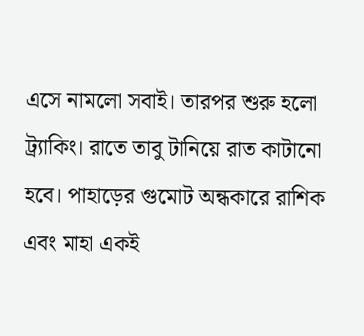এসে নামলো সবাই। তারপর শুরু হলো ট্র্যাকিং। রাতে তাবু টানিয়ে রাত কাটানো হবে। পাহাড়ের গুমোট অন্ধকারে রাশিক এবং মাহা একই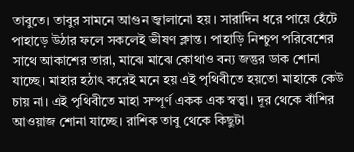তাবুতে। তাবুর সামনে আগুন জ্বালানো হয়। সারাদিন ধরে পায়ে হেঁটে পাহাড়ে উঠার ফলে সকলেই ভীষণ ক্লান্ত। পাহাড়ি নিশ্চুপ পরিবেশের সাথে আকাশের তারা, মাঝে মাঝে কোথাও বন্য জন্তুর ডাক শোনা যাচ্ছে। মাহার হঠাৎ করেই মনে হয় এই পৃথিবীতে হয়তো মাহাকে কেউ চায় না। এই পৃথিবীতে মাহা সম্পূর্ণ একক এক স্বত্ত্বা। দূর থেকে বাঁশির আওয়াজ শোনা যাচ্ছে। রাশিক তাবু থেকে কিছুটা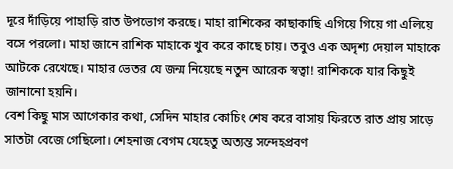দূরে দাঁড়িয়ে পাহাড়ি রাত উপভোগ করছে। মাহা রাশিকের কাছাকাছি এগিয়ে গিয়ে গা এলিয়ে বসে পরলো। মাহা জানে রাশিক মাহাকে খুব করে কাছে চায়। তবুও এক অদৃশ্য দেয়াল মাহাকে আটকে রেখেছে। মাহার ভেতর যে জন্ম নিয়েছে নতুন আরেক স্বত্বা! রাশিককে যার কিছুই জানানো হয়নি।
বেশ কিছু মাস আগেকার কথা, সেদিন মাহার কোচিং শেষ করে বাসায় ফিরতে রাত প্রায় সাড়ে সাতটা বেজে গেছিলো। শেহনাজ বেগম যেহেতু অত্যন্ত সন্দেহপ্রবণ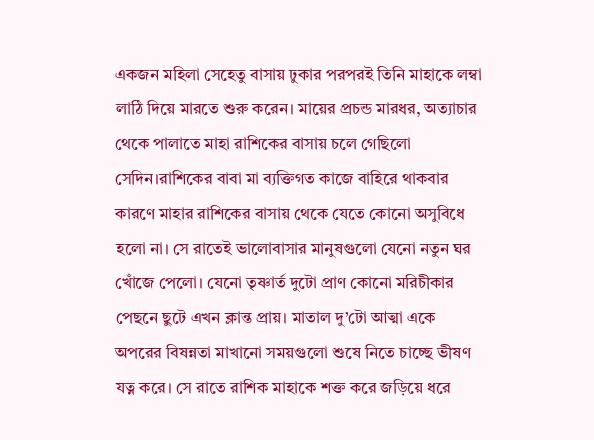একজন মহিলা সেহেতু বাসায় ঢুকার পরপরই তিনি মাহাকে লম্বা লাঠি দিয়ে মারতে শুরু করেন। মায়ের প্রচন্ড মারধর, অত্যাচার থেকে পালাতে মাহা রাশিকের বাসায় চলে গেছিলো সেদিন।রাশিকের বাবা মা ব্যক্তিগত কাজে বাহিরে থাকবার কারণে মাহার রাশিকের বাসায় থেকে যেতে কোনো অসুবিধে হলো না। সে রাতেই ভালোবাসার মানুষগুলো যেনো নতুন ঘর খোঁজে পেলো। যেনো তৃষ্ণার্ত দুটো প্রাণ কোনো মরিচীকার পেছনে ছুটে এখন ক্লান্ত প্রায়। মাতাল দু’টো আত্মা একে অপরের বিষন্নতা মাখানো সময়গুলো শুষে নিতে চাচ্ছে ভীষণ যত্ন করে। সে রাতে রাশিক মাহাকে শক্ত করে জড়িয়ে ধরে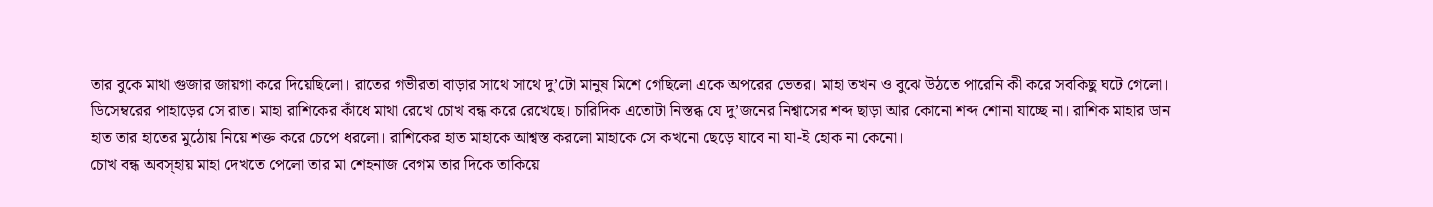তার বুকে মাথা গুজার জায়গা করে দিয়েছিলো। রাতের গভীরতা বাড়ার সাথে সাথে দু’টো মানুষ মিশে গেছিলো একে অপরের ভেতর। মাহা তখন ও বুঝে উঠতে পারেনি কী করে সবকিছু ঘটে গেলো।
ডিসেম্বরের পাহাড়ের সে রাত। মাহা রাশিকের কাঁধে মাথা রেখে চোখ বন্ধ করে রেখেছে। চারিদিক এতোটা নিস্তব্ধ যে দু’জনের নিশ্বাসের শব্দ ছাড়া আর কোনো শব্দ শোনা যাচ্ছে না। রাশিক মাহার ডান হাত তার হাতের মুঠোয় নিয়ে শক্ত করে চেপে ধরলো। রাশিকের হাত মাহাকে আশ্বস্ত করলো মাহাকে সে কখনো ছেড়ে যাবে না যা-ই হোক না কেনো।
চোখ বন্ধ অবস্হায় মাহা দেখতে পেলো তার মা শেহনাজ বেগম তার দিকে তাকিয়ে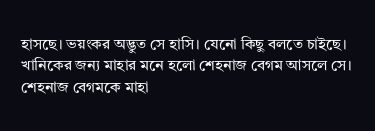হাসছে। ভয়ংকর অদ্ভুত সে হাসি। যেনো কিছু বলতে চাইছে। খানিকের জন্য মাহার মনে হলো শেহনাজ বেগম আসলে সে। শেহনাজ বেগমকে মাহা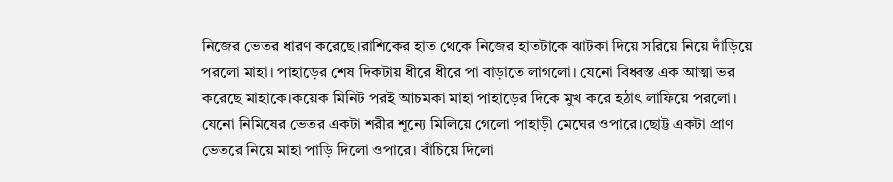নিজের ভেতর ধারণ করেছে।রাশিকের হাত থেকে নিজের হাতটাকে ঝাটকা দিয়ে সরিয়ে নিয়ে দাঁড়িয়ে পরলো মাহা। পাহাড়ের শেষ দিকটায় ধীরে ধীরে পা বাড়াতে লাগলো। যেনো বিধ্বস্ত এক আত্মা ভর করেছে মাহাকে।কয়েক মিনিট পরই আচমকা মাহা পাহাড়ের দিকে মুখ করে হঠাৎ লাফিয়ে পরলো। যেনো নিমিষের ভেতর একটা শরীর শূন্যে মিলিয়ে গেলো পাহাড়ী মেঘের ওপারে।ছোট্ট একটা প্রাণ ভেতরে নিয়ে মাহা পাড়ি দিলো ওপারে। বাঁচিয়ে দিলো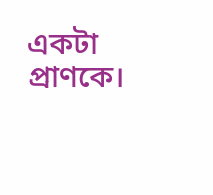একটা প্রাণকে।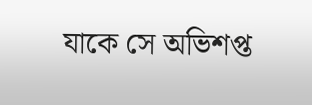যাকে সে অভিশপ্ত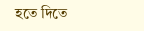হতে দিতে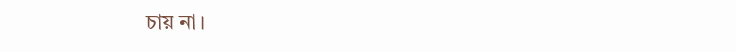চায় না।